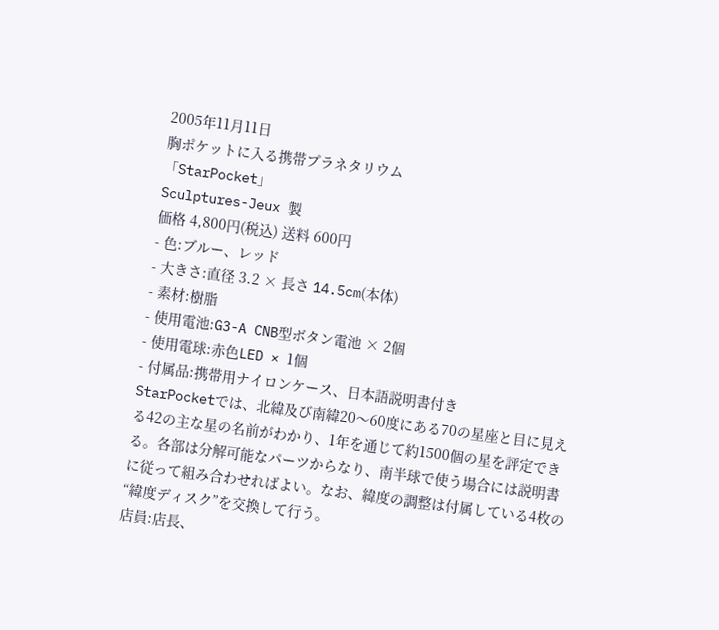2005年11月11日
胸ポケットに入る携帯プラネタリウム
「StarPocket」
Sculptures-Jeux 製
価格 4,800円(税込) 送料 600円
- 色:ブルー、レッド
- 大きさ:直径 3.2 × 長さ 14.5cm(本体)
- 素材:樹脂
- 使用電池:G3-A CNB型ボタン電池 × 2個
- 使用電球:赤色LED × 1個
- 付属品:携帯用ナイロンケース、日本語説明書付き
StarPocketでは、北緯及び南緯20〜60度にある70の星座と目に見える42の主な星の名前がわかり、1年を通じて約1500個の星を評定できる。各部は分解可能なパーツからなり、南半球で使う場合には説明書に従って組み合わせればよい。なお、緯度の調整は付属している4枚の“緯度ディスク”を交換して行う。
店員:店長、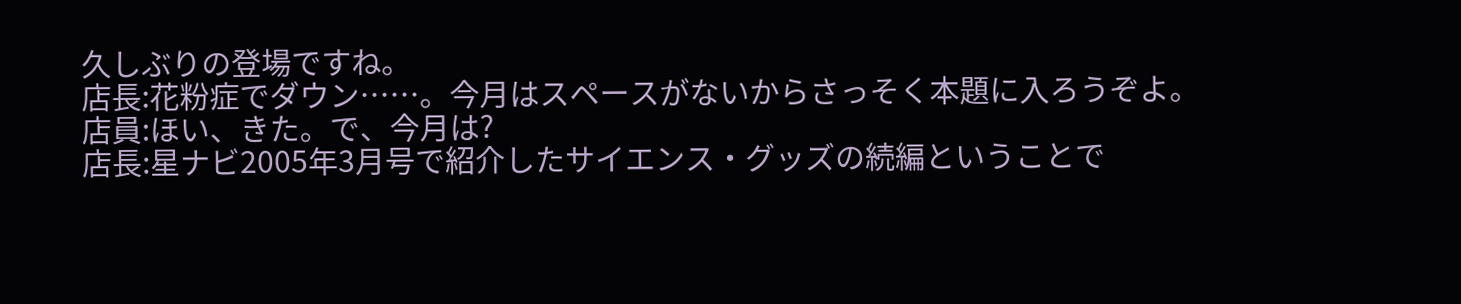久しぶりの登場ですね。
店長:花粉症でダウン……。今月はスペースがないからさっそく本題に入ろうぞよ。
店員:ほい、きた。で、今月は?
店長:星ナビ2005年3月号で紹介したサイエンス・グッズの続編ということで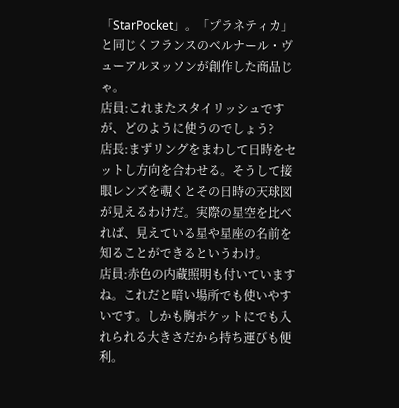「StarPocket」。「プラネティカ」と同じくフランスのベルナール・ヴューアルヌッソンが創作した商品じゃ。
店員:これまたスタイリッシュですが、どのように使うのでしょう?
店長:まずリングをまわして日時をセットし方向を合わせる。そうして接眼レンズを覗くとその日時の天球図が見えるわけだ。実際の星空を比べれば、見えている星や星座の名前を知ることができるというわけ。
店員:赤色の内蔵照明も付いていますね。これだと暗い場所でも使いやすいです。しかも胸ポケットにでも入れられる大きさだから持ち運びも便利。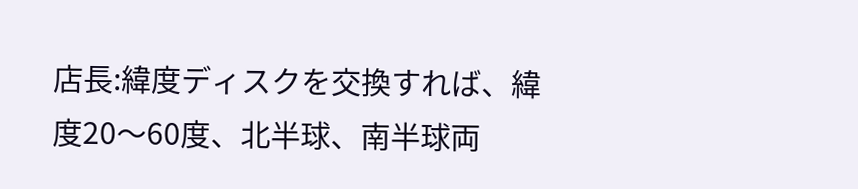店長:緯度ディスクを交換すれば、緯度20〜60度、北半球、南半球両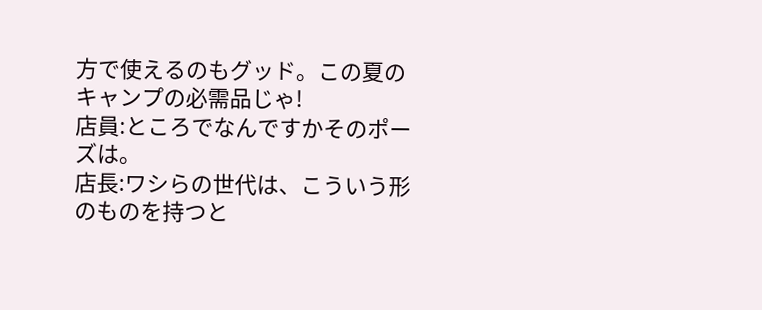方で使えるのもグッド。この夏のキャンプの必需品じゃ!
店員:ところでなんですかそのポーズは。
店長:ワシらの世代は、こういう形のものを持つと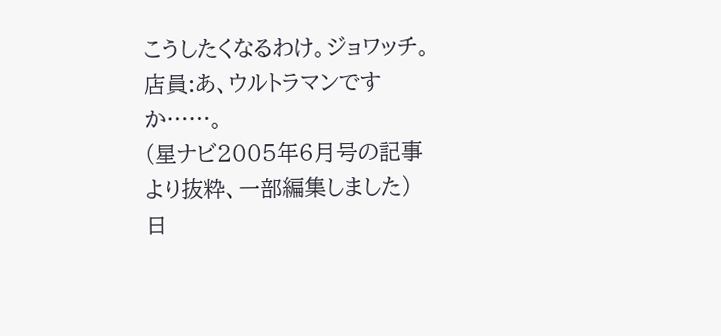こうしたくなるわけ。ジョワッチ。
店員:あ、ウルトラマンですか……。
(星ナビ2005年6月号の記事より抜粋、一部編集しました)
日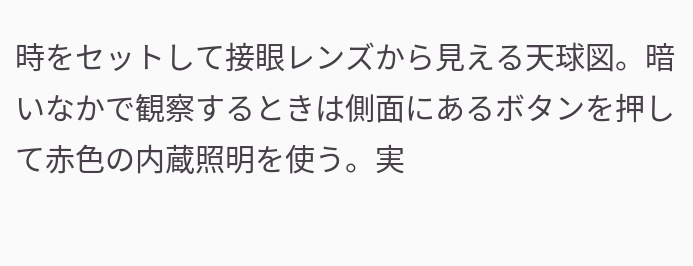時をセットして接眼レンズから見える天球図。暗いなかで観察するときは側面にあるボタンを押して赤色の内蔵照明を使う。実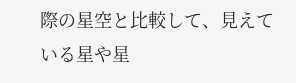際の星空と比較して、見えている星や星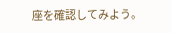座を確認してみよう。